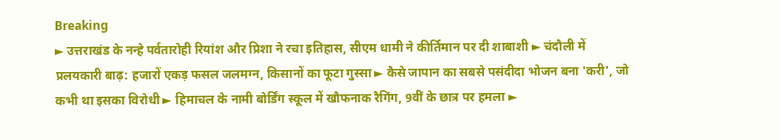Breaking
► उत्तराखंड के नन्हे पर्वतारोही रियांश और प्रिशा ने रचा इतिहास, सीएम धामी ने कीर्तिमान पर दी शाबाशी ► चंदौली में प्रलयकारी बाढ़: हजारों एकड़ फसल जलमग्न, किसानों का फूटा गुस्सा ► कैसे जापान का सबसे पसंदीदा भोजन बना 'करी', जो कभी था इसका विरोधी ► हिमाचल के नामी बोर्डिंग स्कूल में खौफनाक रैगिंग, 9वीं के छात्र पर हमला ►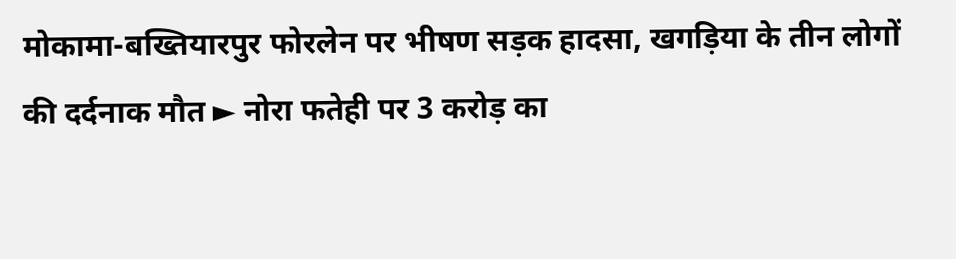मोकामा-बख्तियारपुर फोरलेन पर भीषण सड़क हादसा, खगड़िया के तीन लोगों की दर्दनाक मौत ► नोरा फतेही पर 3 करोड़ का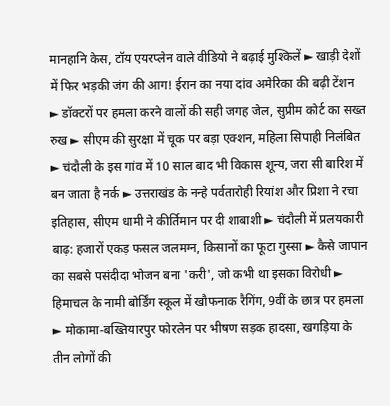मानहानि केस, टॉय एयरप्लेन वाले वीडियो ने बढ़ाई मुश्किलें ► खाड़ी देशों में फिर भड़की जंग की आग! ईरान का नया दांव अमेरिका की बढ़ी टेंशन ► डॉक्टरों पर हमला करने वालों की सही जगह जेल, सुप्रीम कोर्ट का सख्त रुख ► सीएम की सुरक्षा में चूक पर बड़ा एक्शन, महिला सिपाही निलंबित ► चंदौली के इस गांव में 10 साल बाद भी विकास शून्य, जरा सी बारिश में बन जाता है नर्क ► उत्तराखंड के नन्हे पर्वतारोही रियांश और प्रिशा ने रचा इतिहास, सीएम धामी ने कीर्तिमान पर दी शाबाशी ► चंदौली में प्रलयकारी बाढ़: हजारों एकड़ फसल जलमग्न, किसानों का फूटा गुस्सा ► कैसे जापान का सबसे पसंदीदा भोजन बना 'करी', जो कभी था इसका विरोधी ► हिमाचल के नामी बोर्डिंग स्कूल में खौफनाक रैगिंग, 9वीं के छात्र पर हमला ► मोकामा-बख्तियारपुर फोरलेन पर भीषण सड़क हादसा, खगड़िया के तीन लोगों की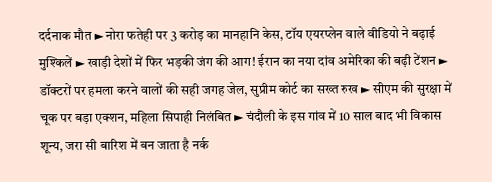दर्दनाक मौत ► नोरा फतेही पर 3 करोड़ का मानहानि केस, टॉय एयरप्लेन वाले वीडियो ने बढ़ाई मुश्किलें ► खाड़ी देशों में फिर भड़की जंग की आग! ईरान का नया दांव अमेरिका की बढ़ी टेंशन ► डॉक्टरों पर हमला करने वालों की सही जगह जेल, सुप्रीम कोर्ट का सख्त रुख ► सीएम की सुरक्षा में चूक पर बड़ा एक्शन, महिला सिपाही निलंबित ► चंदौली के इस गांव में 10 साल बाद भी विकास शून्य, जरा सी बारिश में बन जाता है नर्क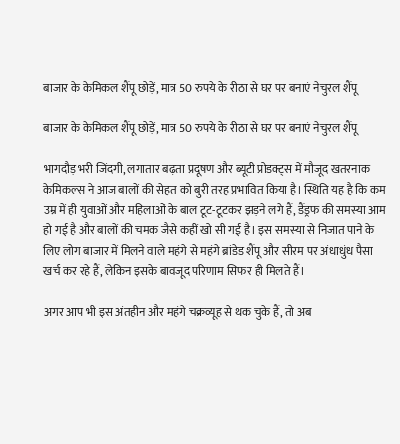बाजार के केमिकल शैंपू छोड़ें, मात्र 50 रुपये के रीठा से घर पर बनाएं नेचुरल शैंपू

बाजार के केमिकल शैंपू छोड़ें, मात्र 50 रुपये के रीठा से घर पर बनाएं नेचुरल शैंपू

भागदौड़ भरी जिंदगी, लगातार बढ़ता प्रदूषण और ब्यूटी प्रोडक्ट्स में मौजूद खतरनाक केमिकल्स ने आज बालों की सेहत को बुरी तरह प्रभावित किया है। स्थिति यह है कि कम उम्र में ही युवाओं और महिलाओं के बाल टूट-टूटकर झड़ने लगे हैं, डैंड्रफ की समस्या आम हो गई है और बालों की चमक जैसे कहीं खो सी गई है। इस समस्या से निजात पाने के लिए लोग बाजार में मिलने वाले महंगे से महंगे ब्रांडेड शैंपू और सीरम पर अंधाधुंध पैसा खर्च कर रहे हैं, लेकिन इसके बावजूद परिणाम सिफर ही मिलते हैं।

अगर आप भी इस अंतहीन और महंगे चक्रव्यूह से थक चुके हैं, तो अब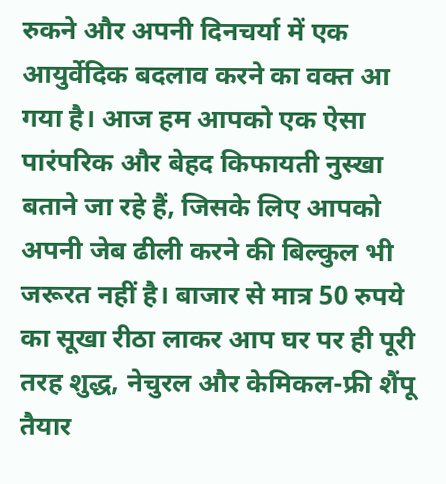रुकने और अपनी दिनचर्या में एक आयुर्वेदिक बदलाव करने का वक्त आ गया है। आज हम आपको एक ऐसा पारंपरिक और बेहद किफायती नुस्खा बताने जा रहे हैं, जिसके लिए आपको अपनी जेब ढीली करने की बिल्कुल भी जरूरत नहीं है। बाजार से मात्र 50 रुपये का सूखा रीठा लाकर आप घर पर ही पूरी तरह शुद्ध, नेचुरल और केमिकल-फ्री शैंपू तैयार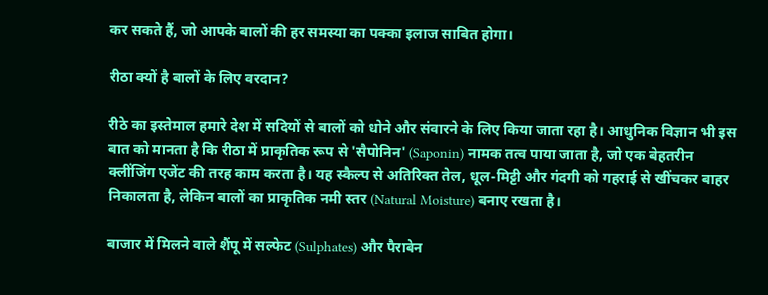कर सकते हैं, जो आपके बालों की हर समस्या का पक्का इलाज साबित होगा।

रीठा क्यों है बालों के लिए वरदान?

रीठे का इस्तेमाल हमारे देश में सदियों से बालों को धोने और संवारने के लिए किया जाता रहा है। आधुनिक विज्ञान भी इस बात को मानता है कि रीठा में प्राकृतिक रूप से 'सैपोनिन' (Saponin) नामक तत्व पाया जाता है, जो एक बेहतरीन क्लींजिंग एजेंट की तरह काम करता है। यह स्कैल्प से अतिरिक्त तेल, धूल-मिट्टी और गंदगी को गहराई से खींचकर बाहर निकालता है, लेकिन बालों का प्राकृतिक नमी स्तर (Natural Moisture) बनाए रखता है।

बाजार में मिलने वाले शैंपू में सल्फेट (Sulphates) और पैराबेन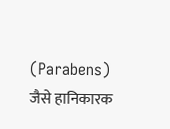(Parabens) जैसे हानिकारक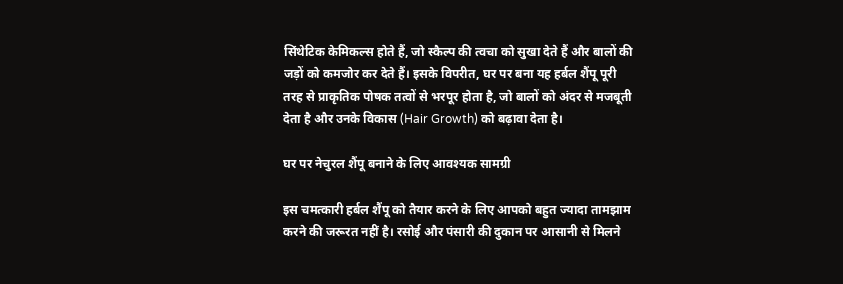सिंथेटिक केमिकल्स होते हैं, जो स्कैल्प की त्वचा को सुखा देते हैं और बालों की जड़ों को कमजोर कर देते हैं। इसके विपरीत, घर पर बना यह हर्बल शैंपू पूरी तरह से प्राकृतिक पोषक तत्वों से भरपूर होता है, जो बालों को अंदर से मजबूती देता है और उनके विकास (Hair Growth) को बढ़ावा देता है।

घर पर नेचुरल शैंपू बनाने के लिए आवश्यक सामग्री

इस चमत्कारी हर्बल शैंपू को तैयार करने के लिए आपको बहुत ज्यादा तामझाम करने की जरूरत नहीं है। रसोई और पंसारी की दुकान पर आसानी से मिलने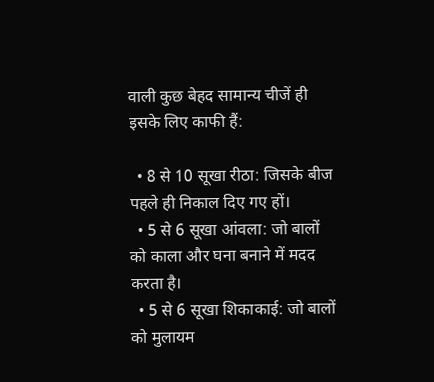वाली कुछ बेहद सामान्य चीजें ही इसके लिए काफी हैं:

  • 8 से 10 सूखा रीठा: जिसके बीज पहले ही निकाल दिए गए हों।
  • 5 से 6 सूखा आंवला: जो बालों को काला और घना बनाने में मदद करता है।
  • 5 से 6 सूखा शिकाकाई: जो बालों को मुलायम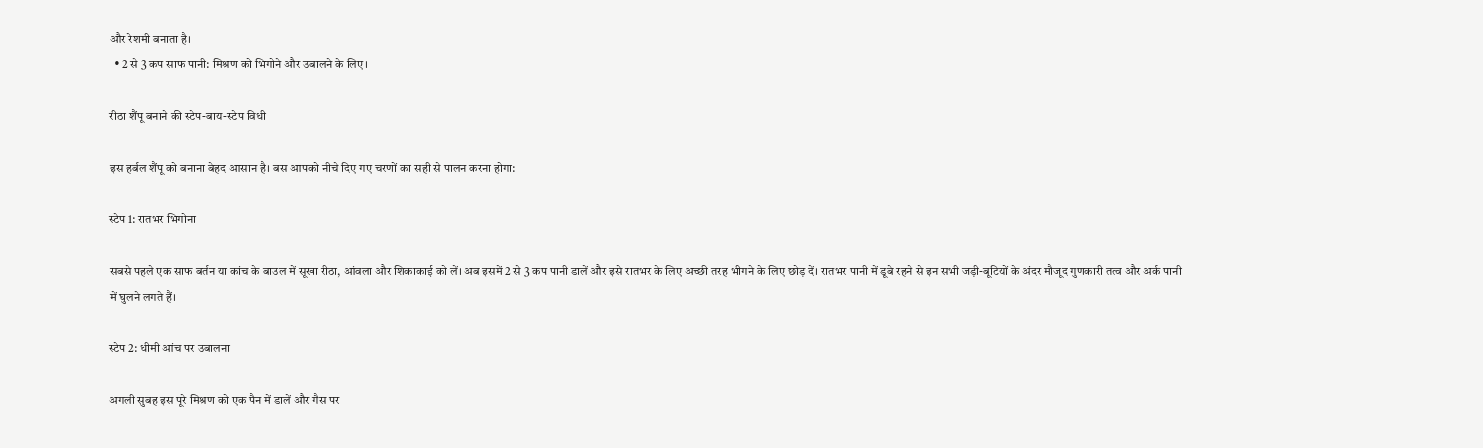और रेशमी बनाता है।
  • 2 से 3 कप साफ पानी: मिश्रण को भिगोने और उबालने के लिए।

रीठा शैंपू बनाने की स्टेप-बाय-स्टेप विधी

इस हर्बल शैंपू को बनाना बेहद आसान है। बस आपको नीचे दिए गए चरणों का सही से पालन करना होगा:

स्टेप 1: रातभर भिगोना

सबसे पहले एक साफ बर्तन या कांच के बाउल में सूखा रीठा, आंवला और शिकाकाई को लें। अब इसमें 2 से 3 कप पानी डालें और इसे रातभर के लिए अच्छी तरह भीगने के लिए छोड़ दें। रातभर पानी में डूबे रहने से इन सभी जड़ी-बूटियों के अंदर मौजूद गुणकारी तत्व और अर्क पानी में घुलने लगते हैं।

स्टेप 2: धीमी आंच पर उबालना

अगली सुबह इस पूरे मिश्रण को एक पैन में डालें और गैस पर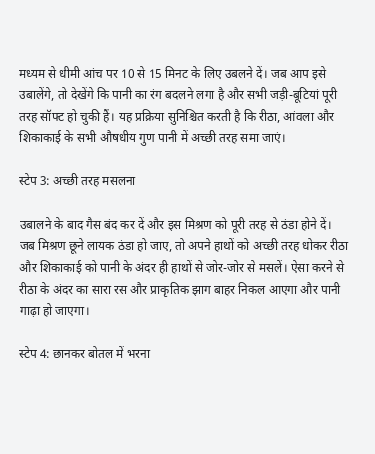मध्यम से धीमी आंच पर 10 से 15 मिनट के लिए उबलने दें। जब आप इसे उबालेंगे, तो देखेंगे कि पानी का रंग बदलने लगा है और सभी जड़ी-बूटियां पूरी तरह सॉफ्ट हो चुकी हैं। यह प्रक्रिया सुनिश्चित करती है कि रीठा, आंवला और शिकाकाई के सभी औषधीय गुण पानी में अच्छी तरह समा जाएं।

स्टेप 3: अच्छी तरह मसलना

उबालने के बाद गैस बंद कर दें और इस मिश्रण को पूरी तरह से ठंडा होने दें। जब मिश्रण छूने लायक ठंडा हो जाए, तो अपने हाथों को अच्छी तरह धोकर रीठा और शिकाकाई को पानी के अंदर ही हाथों से जोर-जोर से मसलें। ऐसा करने से रीठा के अंदर का सारा रस और प्राकृतिक झाग बाहर निकल आएगा और पानी गाढ़ा हो जाएगा।

स्टेप 4: छानकर बोतल में भरना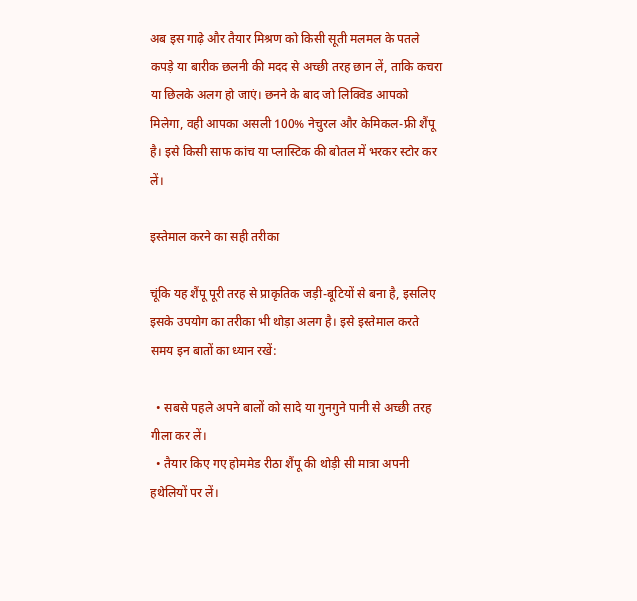अब इस गाढ़े और तैयार मिश्रण को किसी सूती मलमल के पतले कपड़े या बारीक छलनी की मदद से अच्छी तरह छान लें, ताकि कचरा या छिलके अलग हो जाएं। छनने के बाद जो लिक्विड आपको मिलेगा, वही आपका असली 100% नेचुरल और केमिकल-फ्री शैंपू है। इसे किसी साफ कांच या प्लास्टिक की बोतल में भरकर स्टोर कर लें।

इस्तेमाल करने का सही तरीका

चूंकि यह शैंपू पूरी तरह से प्राकृतिक जड़ी-बूटियों से बना है, इसलिए इसके उपयोग का तरीका भी थोड़ा अलग है। इसे इस्तेमाल करते समय इन बातों का ध्यान रखें:

  • सबसे पहले अपने बालों को सादे या गुनगुने पानी से अच्छी तरह गीला कर लें।
  • तैयार किए गए होममेड रीठा शैंपू की थोड़ी सी मात्रा अपनी हथेलियों पर लें।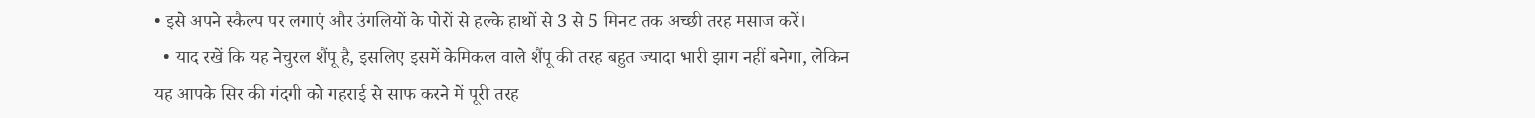• इसे अपने स्कैल्प पर लगाएं और उंगलियों के पोरों से हल्के हाथों से 3 से 5 मिनट तक अच्छी तरह मसाज करें।
  • याद रखें कि यह नेचुरल शैंपू है, इसलिए इसमें केमिकल वाले शैंपू की तरह बहुत ज्यादा भारी झाग नहीं बनेगा, लेकिन यह आपके सिर की गंदगी को गहराई से साफ करने में पूरी तरह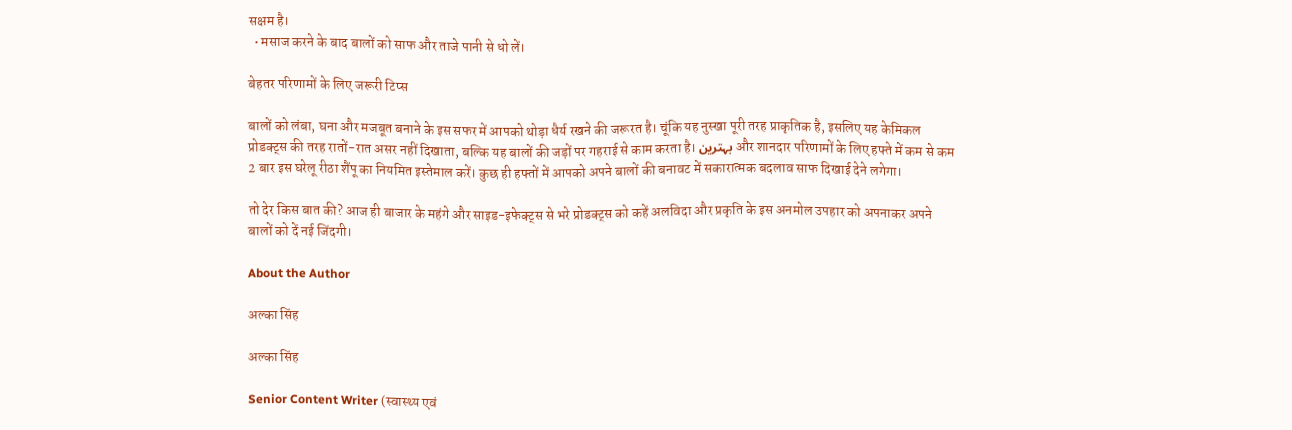सक्षम है।
  • मसाज करने के बाद बालों को साफ और ताजे पानी से धो लें।

बेहतर परिणामों के लिए जरूरी टिप्स

बालों को लंबा, घना और मजबूत बनाने के इस सफर में आपको थोड़ा धैर्य रखने की जरूरत है। चूंकि यह नुस्खा पूरी तरह प्राकृतिक है, इसलिए यह केमिकल प्रोडक्ट्स की तरह रातों-रात असर नहीं दिखाता, बल्कि यह बालों की जड़ों पर गहराई से काम करता है। بہترین और शानदार परिणामों के लिए हफ्ते में कम से कम 2 बार इस घरेलू रीठा शैंपू का नियमित इस्तेमाल करें। कुछ ही हफ्तों में आपको अपने बालों की बनावट में सकारात्मक बदलाव साफ दिखाई देने लगेगा।

तो देर किस बात की? आज ही बाजार के महंगे और साइड-इफेक्ट्स से भरे प्रोडक्ट्स को कहें अलविदा और प्रकृति के इस अनमोल उपहार को अपनाकर अपने बालों को दें नई जिंदगी।

About the Author

अल्का सिंह

अल्का सिंह

Senior Content Writer (स्वास्थ्य एवं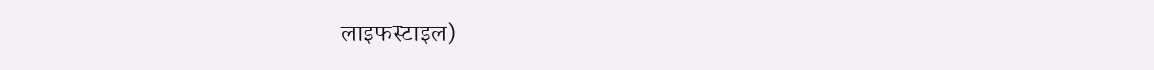लाइफस्टाइल)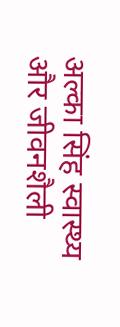अल्का सिंह स्वास्थ्य और जीवनशैली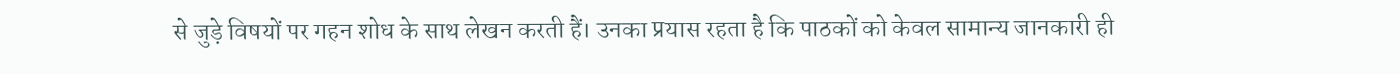से जुड़े विषयों पर गहन शोध के साथ लेखन करती हैं। उनका प्रयास रहता है कि पाठकों को केवल सामान्य जानकारी ही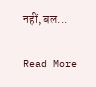नहीं, बल...

Read More